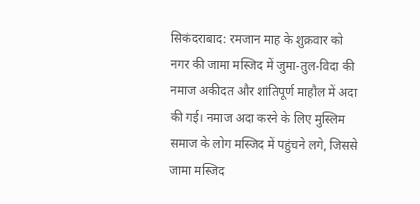सिकंदराबाद: रमजान माह के शुक्रवार को नगर की जामा मस्जिद में जुमा-तुल-विदा की नमाज अकीदत और शांतिपूर्ण माहौल में अदा की गई। नमाज अदा करने के लिए मुस्लिम समाज के लोग मस्जिद में पहुंचने लगे, जिससे जामा मस्जिद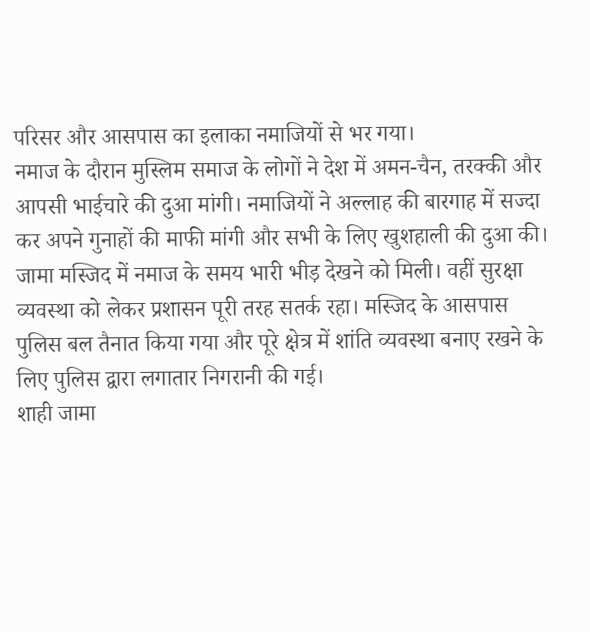परिसर और आसपास का इलाका नमाजियों से भर गया।
नमाज के दौरान मुस्लिम समाज के लोगों ने देश में अमन-चैन, तरक्की और आपसी भाईचारे की दुआ मांगी। नमाजियों ने अल्लाह की बारगाह में सज्दा कर अपने गुनाहों की माफी मांगी और सभी के लिए खुशहाली की दुआ की।
जामा मस्जिद में नमाज के समय भारी भीड़ देखने को मिली। वहीं सुरक्षा व्यवस्था को लेकर प्रशासन पूरी तरह सतर्क रहा। मस्जिद के आसपास पुलिस बल तैनात किया गया और पूरे क्षेत्र में शांति व्यवस्था बनाए रखने के लिए पुलिस द्वारा लगातार निगरानी की गई।
शाही जामा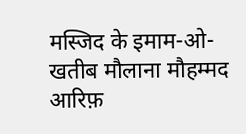मस्जिद के इमाम-ओ-खतीब मौलाना मौहम्मद आरिफ़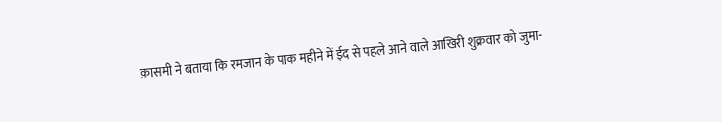क़ासमी ने बताया कि रमजान के पाक महीने में ईद से पहले आने वाले आखिरी शुक्रवार को जुमा-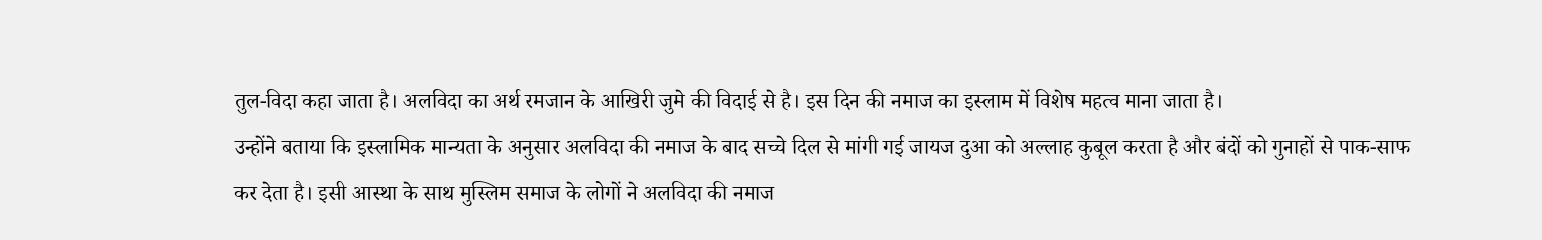तुल-विदा कहा जाता है। अलविदा का अर्थ रमजान के आखिरी जुमे की विदाई से है। इस दिन की नमाज का इस्लाम में विशेष महत्व माना जाता है।
उन्होंने बताया कि इस्लामिक मान्यता के अनुसार अलविदा की नमाज के बाद सच्चे दिल से मांगी गई जायज दुआ को अल्लाह कुबूल करता है और बंदों को गुनाहों से पाक-साफ कर देता है। इसी आस्था के साथ मुस्लिम समाज के लोगों ने अलविदा की नमाज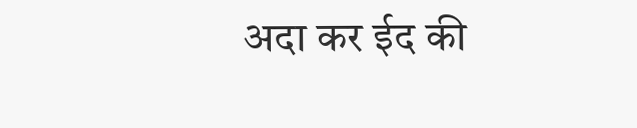अदा कर ईद की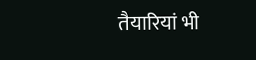तैयारियां भी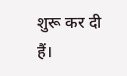शुरू कर दी हैं।